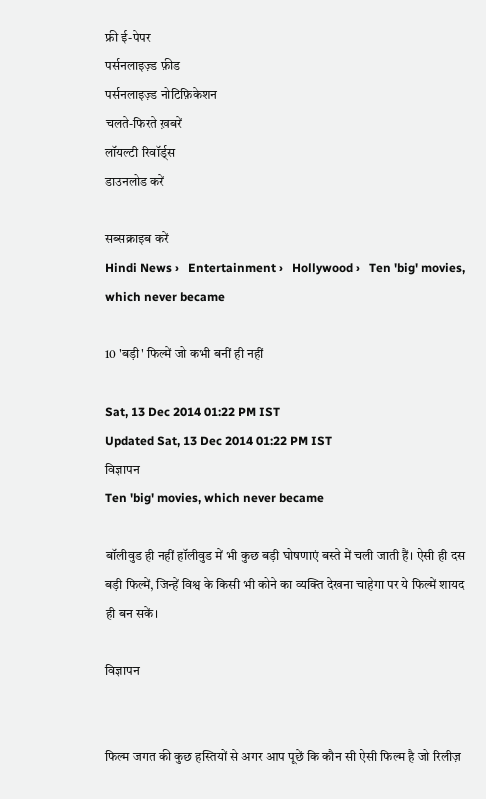फ्री ई-पेपर
पर्सनलाइज़्ड फ़ीड
पर्सनलाइज़्ड नोटिफ़िकेशन
चलते-फिरते ख़बरें
लॉयल्टी रिवॉर्ड्स
डाउनलोड करें

सब्सक्राइब करें
Hindi News ›   Entertainment ›   Hollywood ›   Ten 'big' movies, which never became

10 'बड़ी' फिल्में जो कभी बनीं ही नहीं

Sat, 13 Dec 2014 01:22 PM IST
Updated Sat, 13 Dec 2014 01:22 PM IST
विज्ञापन
Ten 'big' movies, which never became

बॉलीवुड ही नहीं हॉलीवुड में भी कुछ बड़ी घोषणाएं बस्ते में चली जाती हैं। ऐसी ही दस बड़ी फिल्में, जिन्हें विश्व के किसी भी कोने का व्यक्ति देखना चाहेगा पर ये फिल्में शायद ही बन सकें।

विज्ञापन


फिल्म जगत की कुछ हस्तियों से अगर आप पूछें कि कौन सी ऐसी फिल्म है जो रिलीज़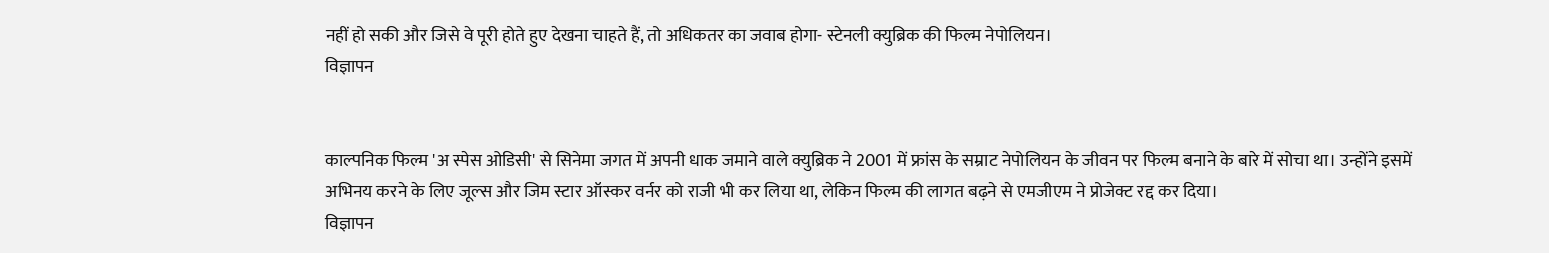नहीं हो सकी और जिसे वे पूरी होते हुए देखना चाहते हैं, तो अधिकतर का जवाब होगा- स्टेनली क्युब्रिक की फिल्म नेपोलियन।
विज्ञापन


काल्पनिक फिल्म 'अ स्पेस ओडिसी' से सिनेमा जगत में अपनी धाक जमाने वाले क्युब्रिक ने 2001 में फ्रांस के सम्राट नेपोलियन के जीवन पर फिल्म बनाने के बारे में सोचा था। उन्होंने इसमें अभिनय करने के लिए जूल्स और जिम स्टार ऑस्कर वर्नर को राजी भी कर लिया था, लेकिन फिल्म की लागत बढ़ने से एमजीएम ने प्रोजेक्ट रद्द कर दिया।
विज्ञापन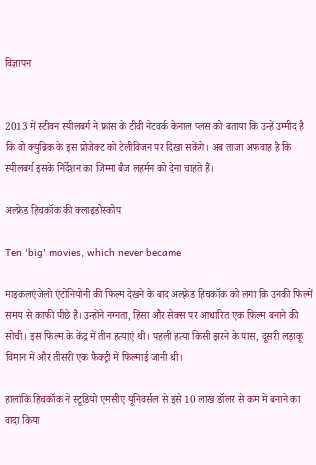विज्ञापन


2013 में स्टीवन स्पीलबर्ग ने फ्रांस के टीवी नेटवर्क केनाल प्लस को बताया कि उन्हें उम्मीद है कि वो क्युब्रिक के इस प्रोजेक्ट को टेलीविजन पर दिखा सकेंगे। अब ताजा अफवाह है कि स्पीलबर्ग इसके निर्देशन का जिम्मा बैज लहर्मन को देना चाहते हैं।

अल्फ्रेड हिचकॉक की क्लाइडोस्कोप

Ten 'big' movies, which never became

माइकलएंजेलो एंटोनियोनी की फ‌िल्म देखने के बाद अल्फ़्रेड हिचकॉक को लगा कि उनकी फिल्में समय से काफी पीछे हैं। उन्होंने नग्नता, हिंसा और सेक्स पर आधारित एक फ‌िल्म बनाने की सोची। इस फ‌िल्म के केंद्र में तीन हत्याएं थी। पहली हत्या किसी झरने के पास, दूसरी लड़ाकू विमान में और तीसरी एक फैक्ट्री में फिल्माई जानी थी।

हालांकि हिचकॉक ने स्टूडियो एमसीए यूनिवर्सल से इसे 10 लाख डॉलर से कम में बनाने का वादा किया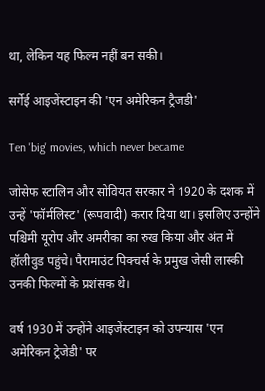था, लेकिन यह फ‌िल्म नहीं बन सकी।

सर्गेई आइजेंस्टाइन की 'एन अमेरिकन ट्रैजडी'

Ten 'big' movies, which never became

जोसेफ स्टालिन और सोवियत सरकार ने 1920 के दशक में उन्हें 'फॉर्मलिस्ट' (रूपवादी) करार दिया था। इसलिए उन्होंने पश्चिमी यूरोप और अमरीका का रुख किया और अंत में हॉलीवुड पहुंचे। पैरामाउंट पिक्चर्स के प्रमुख जेसी लास्की उनकी फ‌िल्मों के प्रशंसक थे।

वर्ष 1930 में उन्होंने आइजेंस्टाइन को उपन्यास 'एन अमेरिकन ट्रेजेडी' पर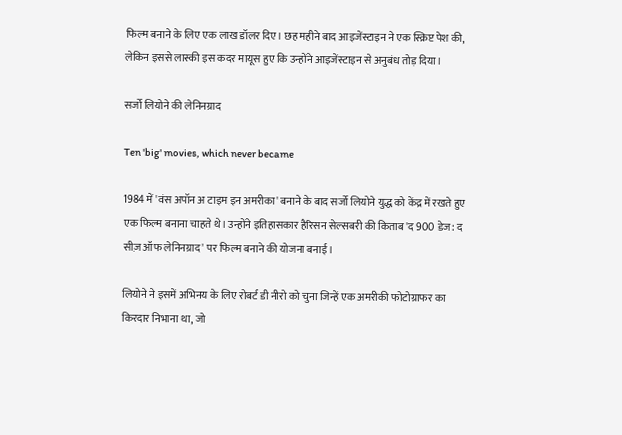फ‌िल्म बनाने के लिए एक लाख डॉलर दिए। छह महीने बाद आइजेंस्टाइन ने एक स्क्रिप्ट पेश की, लेकिन इससे लास्की इस कदर मायूस हुए कि उन्होंने आइजेंस्टाइन से अनुबंध तोड़ दिया।

सर्जो लियोने की लेनिनग्राद

Ten 'big' movies, which never became

1984 में 'वंस अपॉन अ टाइम इन अमरीका' बनाने के बाद सर्जो लियोने युद्ध को केंद्र में रखते हुए एक फ‌िल्म बनाना चाहते थे। उन्होंने इतिहासकार हैरिसन सेल्सबरी की किताब 'द 900 डेज: द सीज़ ऑफ लेनिनग्राद' पर फ‌िल्म बनाने की योजना बनाई।

लियोने ने इसमें अभिनय के लिए रोबर्ट डी नीरो को चुना जिन्हें एक अमरीकी फोटोग्राफर का किरदार निभाना था, जो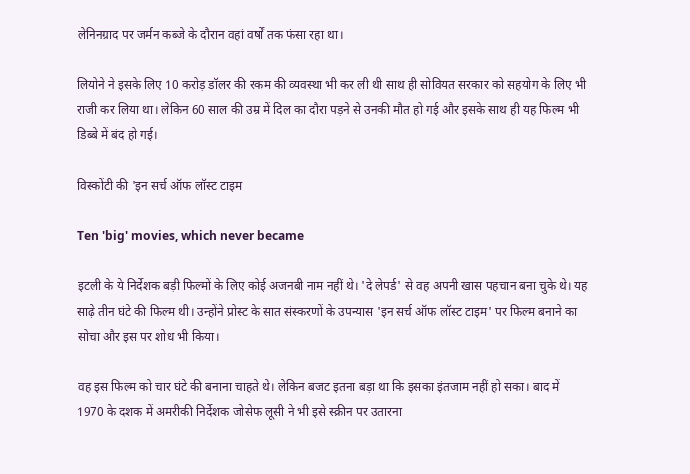लेनिनग्राद पर जर्मन कब्जे के दौरान वहां वर्षों तक फंसा रहा था।

लियोने ने इसके लिए 10 करोड़ डॉलर की रकम की व्यवस्था भी कर ली थी साथ ही सोवियत सरकार को सहयोग के लिए भी राजी कर लिया था। लेकिन 60 साल की उम्र में दिल का दौरा पड़ने से उनकी मौत हो गई और इसके साथ ही यह फ‌िल्म भी डिब्बे में बंद हो गई।

विस्कोंटी की 'इन सर्च ऑफ लॉस्ट टाइम

Ten 'big' movies, which never became

इटली के ये निर्देशक बड़ी फ‌िल्मों के लिए कोई अजनबी नाम नहीं थे। 'दे लेपर्ड' से वह अपनी खास पहचान बना चुके थे। यह साढ़े तीन घंटे की फ‌िल्म थी। उन्होंने प्रोस्ट के सात संस्करणों के उपन्यास 'इन सर्च ऑफ लॉस्ट टाइम' पर फ‌िल्म बनाने का सोचा और इस पर शोध भी किया।

वह इस फ‌िल्म को चार घंटे की बनाना चाहते थे। लेकिन बजट इतना बड़ा था कि इसका इंतजाम नहीं हो सका। बाद में 1970 के दशक में अमरीकी निर्देशक जोसेफ लूसी ने भी इसे स्क्रीन पर उतारना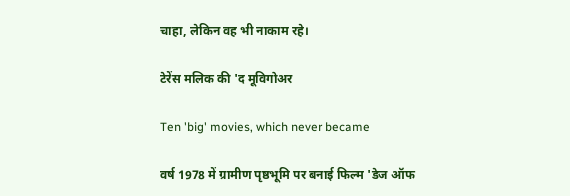चाहा, लेकिन वह भी नाकाम रहे।

टेरेंस मलिक की 'द मूविगोअर

Ten 'big' movies, which never became

वर्ष 1978 में ग्रामीण पृष्ठभूमि पर बनाई फ‌िल्म 'डेज ऑफ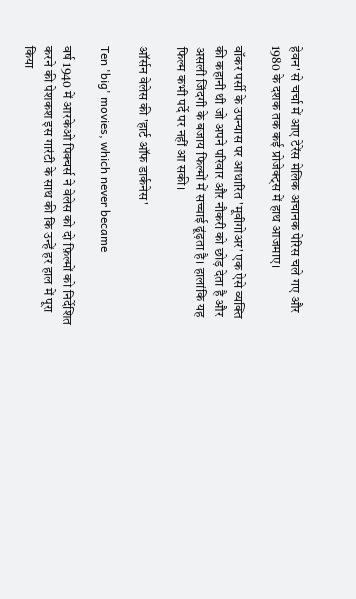हेवन' से चर्चा में आए टेरेंस मेलिक अचानक पेरिस चले गए और 1980 के दशक तक कई प्रोजेक्ट्स में हाथ आजमाए।

वॉकर पर्सी के उपन्यास पर आधारित 'मूवीगोअर' एक ऐसे व्यक्ति की कहानी थी जो अपने परिवार और नौकरी को छोड़ देता है और असली ज‌िंदगी के बजाय फ‌िल्मों में सच्चाई ढूंढ़ता है। हालांकि यह फ‌िल्म कभी पर्दे पर नहीं आ सकी।

ऑर्सन वेलेस की 'हार्ट ऑफ डार्कनेस'

Ten 'big' movies, which never became

वर्ष 1940 में आरकेओ पिक्चर्स ने वेलेस को दो फ़िल्मों को निर्देशित करने की पेशकश इस गारंटी के साथ की कि उन्हें हर हाल में पूरा किया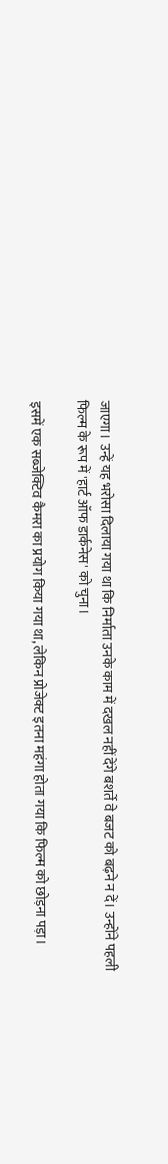जाएगा। उन्हें यह भरोसा दिलाया गया था कि निर्माता उनके काम में दखल नहीं देंगे बशर्ते वे बजट को बढ़ने न दें। उन्होंने पहली फ‌िल्म के रूप में 'हार्ट ऑफ डार्कनेस' को चुना।

इसमें एक सब्जेक्टिव कैमरा का प्रयोग किया गया था, लेकिन प्रोजेक्ट इतना महंगा होता गया कि फ‌िल्म को छोड़ना पड़ा।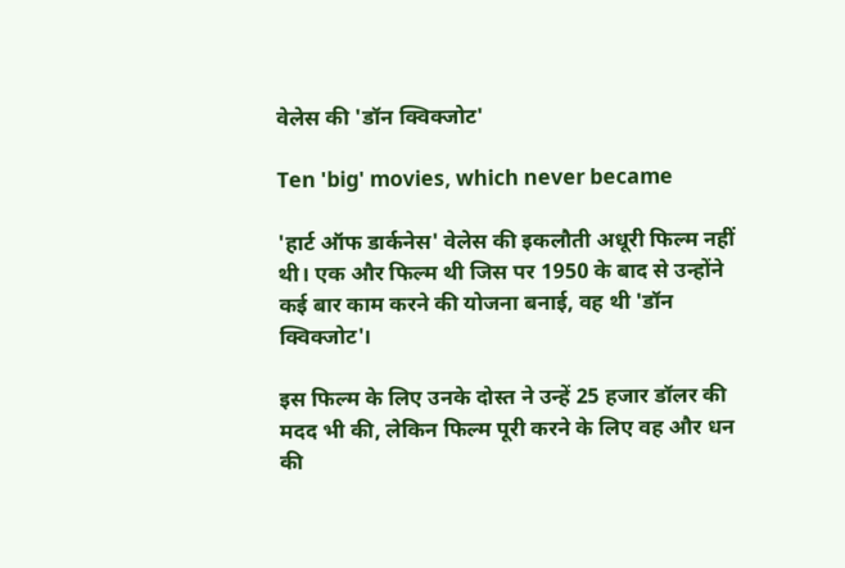वेलेस की 'डॉन क्विक्जोट'

Ten 'big' movies, which never became

'हार्ट ऑफ डार्कनेस' वेलेस की इकलौती अधूरी फ‌िल्म नहीं थी। एक और फ‌िल्म थी जिस पर 1950 के बाद से उन्होंने कई बार काम करने की योजना बनाई, वह थी 'डॉन क्विक्जोट'।

इस फ‌िल्म के लिए उनके दोस्त ने उन्हें 25 हजार डॉलर की मदद भी की, लेकिन फ‌िल्म पूरी करने के लिए वह और धन की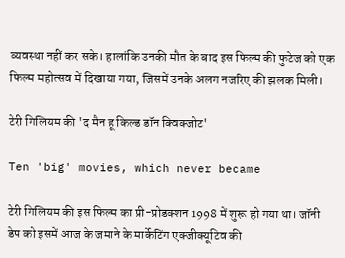व्यवस्था नहीं कर सके। हालांकि उनकी मौत के बाद इस फ‌िल्म की फुटेज को एक फ‌िल्म महोत्सव में दिखाया गया, जिसमें उनके अलग नजरिए की झलक मिली।

टेरी गिलियम की 'द मैन हू किल्ड डॉन क्विक्जोट'

Ten 'big' movies, which never became

टेरी गिलियम की इस फ‌िल्म का प्री-प्रोडक्शन 1998 में शुरू हो गया था। जॉनी डेप को इसमें आज के जमाने के मार्केटिंग एक्जीक्यूटिव की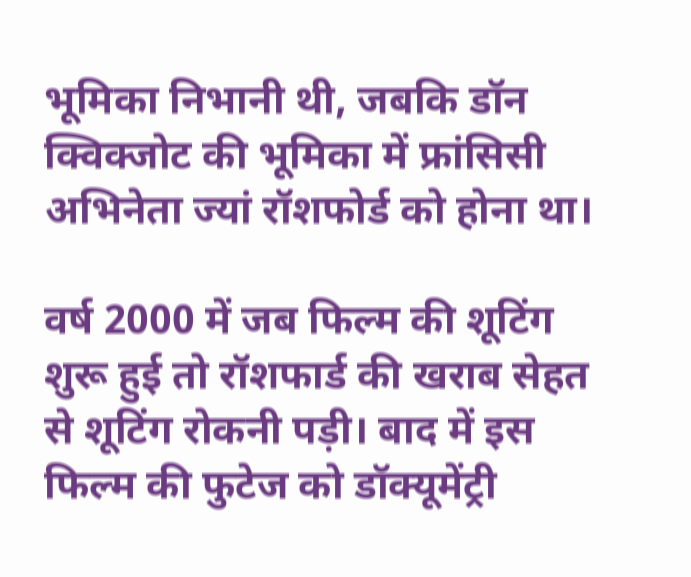भूमिका निभानी थी, जबकि डॉन क्विक्जोट की भूमिका में फ्रांसिसी अभिनेता ज्यां रॉशफोर्ड को होना था।

वर्ष 2000 में जब फ‌िल्म की शूटिंग शुरू हुई तो रॉशफार्ड की खराब सेहत से शूटिंग रोकनी पड़ी। बाद में इस फ‌िल्म की फुटेज को डॉक्यूमेंट्री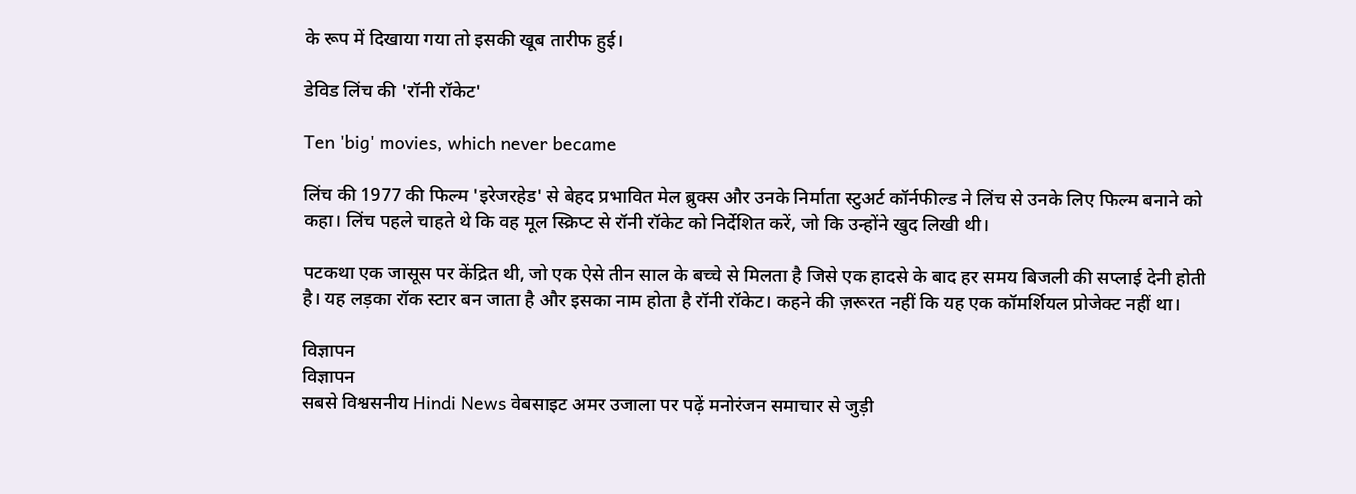के रूप में दिखाया गया तो इसकी खूब तारीफ हुई।

डेविड लिंच की 'रॉनी रॉकेट'

Ten 'big' movies, which never became

लिंच की 1977 की फ‌िल्म 'इरेजरहेड' से बेहद प्रभावित मेल ब्रुक्स और उनके निर्माता स्टुअर्ट कॉर्नफील्ड ने लिंच से उनके लिए फ‌िल्म बनाने को कहा। लिंच पहले चाहते थे कि वह मूल स्क्रिप्ट से रॉनी रॉकेट को निर्देशित करें, जो कि उन्होंने खुद लिखी थी।

पटकथा एक जासूस पर केंद्रित थी, जो एक ऐसे तीन साल के बच्चे से मिलता है जिसे एक हादसे के बाद हर समय बिजली की सप्लाई देनी होती है। यह लड़का रॉक स्टार बन जाता है और इसका नाम होता है रॉनी रॉकेट। कहने की ज़रूरत नहीं कि यह एक कॉमर्शियल प्रोजेक्ट नहीं था।

विज्ञापन
विज्ञापन
सबसे विश्वसनीय Hindi News वेबसाइट अमर उजाला पर पढ़ें मनोरंजन समाचार से जुड़ी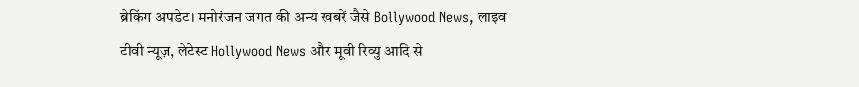ब्रेकिंग अपडेट। मनोरंजन जगत की अन्य खबरें जैसे Bollywood News, लाइव टीवी न्यूज़, लेटेस्ट Hollywood News और मूवी रिव्यु आदि से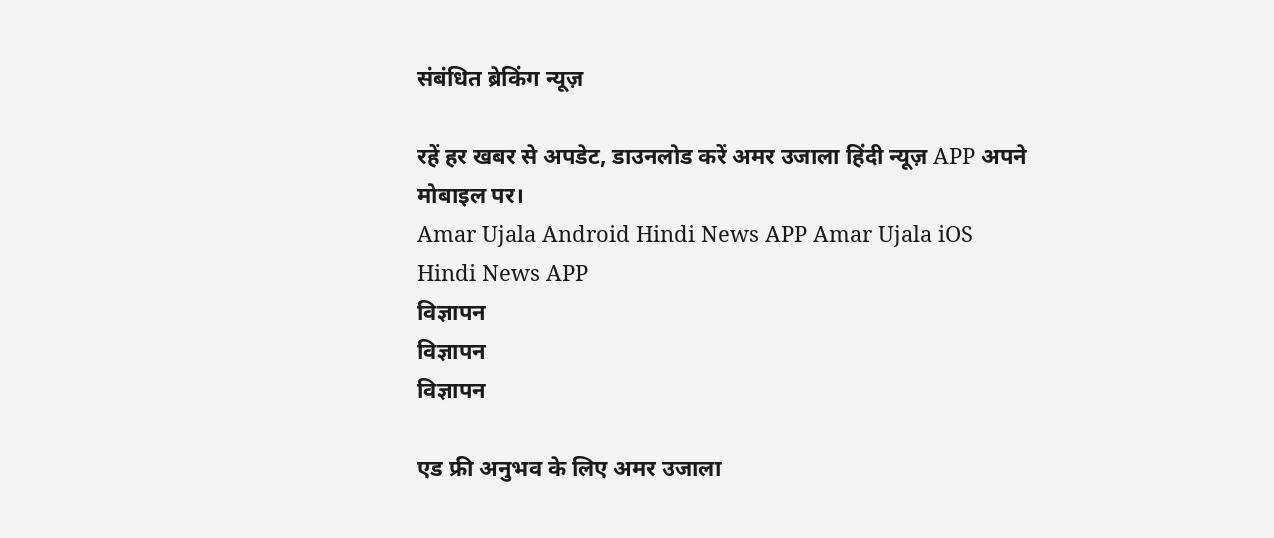संबंधित ब्रेकिंग न्यूज़

रहें हर खबर से अपडेट, डाउनलोड करें अमर उजाला हिंदी न्यूज़ APP अपने मोबाइल पर।
Amar Ujala Android Hindi News APP Amar Ujala iOS Hindi News APP
विज्ञापन
विज्ञापन
विज्ञापन

एड फ्री अनुभव के लिए अमर उजाला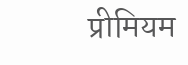प्रीमियम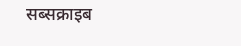सब्सक्राइब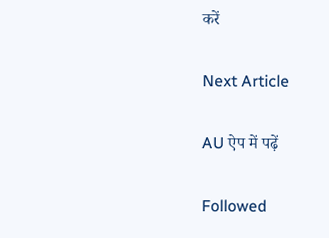करें

Next Article

AU ऐप में पढ़ें

Followed